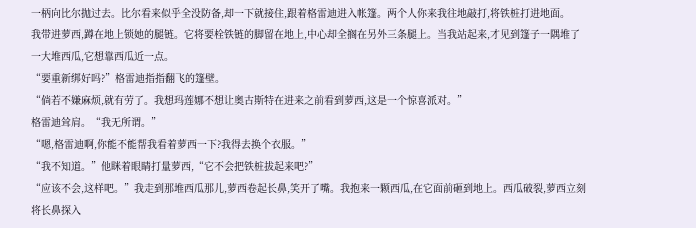一柄向比尔抛过去。比尔看来似乎全没防备,却一下就接住,跟着格雷迪进入帐篷。两个人你来我往地敲打,将铁桩打进地面。
我带进萝西,蹲在地上锁她的腿链。它将要栓铁链的脚留在地上,中心却全搁在另外三条腿上。当我站起来,才见到篷子一隅堆了一大堆西瓜,它想靠西瓜近一点。
“要重新绑好吗?”格雷迪指指翻飞的篷壁。
“倘若不嫌麻烦,就有劳了。我想玛莲娜不想让奥古斯特在进来之前看到萝西,这是一个惊喜派对。”
格雷迪耸肩。“我无所谓。”
“嗯,格雷迪啊,你能不能帮我看着萝西一下?我得去换个衣服。”
“我不知道。”他眯着眼睛打量萝西,“它不会把铁桩拔起来吧?”
“应该不会,这样吧。”我走到那堆西瓜那儿,萝西卷起长鼻,笑开了嘴。我抱来一颗西瓜,在它面前砸到地上。西瓜破裂,萝西立刻将长鼻探入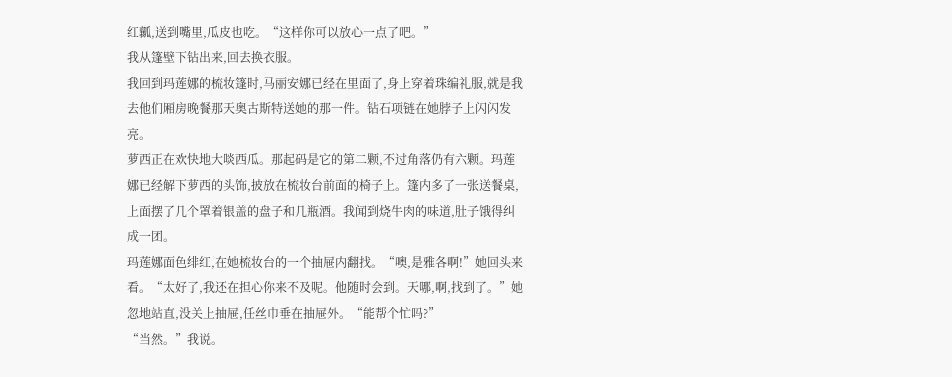红瓤,送到嘴里,瓜皮也吃。“这样你可以放心一点了吧。”
我从篷壁下钻出来,回去换衣服。
我回到玛莲娜的梳妆篷时,马丽安娜已经在里面了,身上穿着珠编礼服,就是我去他们厢房晚餐那天奥古斯特送她的那一件。钻石项链在她脖子上闪闪发亮。
萝西正在欢快地大啖西瓜。那起码是它的第二颗,不过角落仍有六颗。玛莲娜已经解下萝西的头饰,披放在梳妆台前面的椅子上。篷内多了一张送餐桌,上面摆了几个罩着银盖的盘子和几瓶酒。我闻到烧牛肉的味道,肚子饿得纠成一团。
玛莲娜面色绯红,在她梳妆台的一个抽屉内翻找。“噢,是雅各啊!”她回头来看。“太好了,我还在担心你来不及呢。他随时会到。天哪,啊,找到了。”她忽地站直,没关上抽屉,任丝巾垂在抽屉外。“能帮个忙吗?”
“当然。”我说。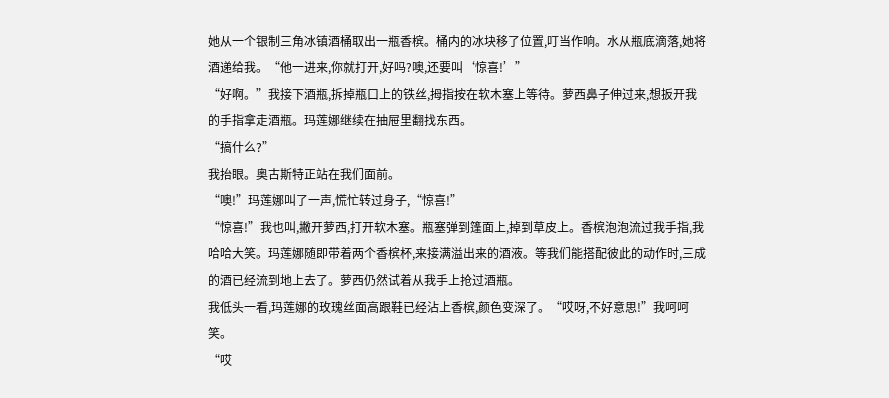她从一个银制三角冰镇酒桶取出一瓶香槟。桶内的冰块移了位置,叮当作响。水从瓶底滴落,她将酒递给我。“他一进来,你就打开,好吗?噢,还要叫‘惊喜!’”
“好啊。”我接下酒瓶,拆掉瓶口上的铁丝,拇指按在软木塞上等待。萝西鼻子伸过来,想扳开我的手指拿走酒瓶。玛莲娜继续在抽屉里翻找东西。
“搞什么?”
我抬眼。奥古斯特正站在我们面前。
“噢!”玛莲娜叫了一声,慌忙转过身子,“惊喜!”
“惊喜!”我也叫,撇开萝西,打开软木塞。瓶塞弹到篷面上,掉到草皮上。香槟泡泡流过我手指,我哈哈大笑。玛莲娜随即带着两个香槟杯,来接满溢出来的酒液。等我们能搭配彼此的动作时,三成的酒已经流到地上去了。萝西仍然试着从我手上抢过酒瓶。
我低头一看,玛莲娜的玫瑰丝面高跟鞋已经沾上香槟,颜色变深了。“哎呀,不好意思!”我呵呵笑。
“哎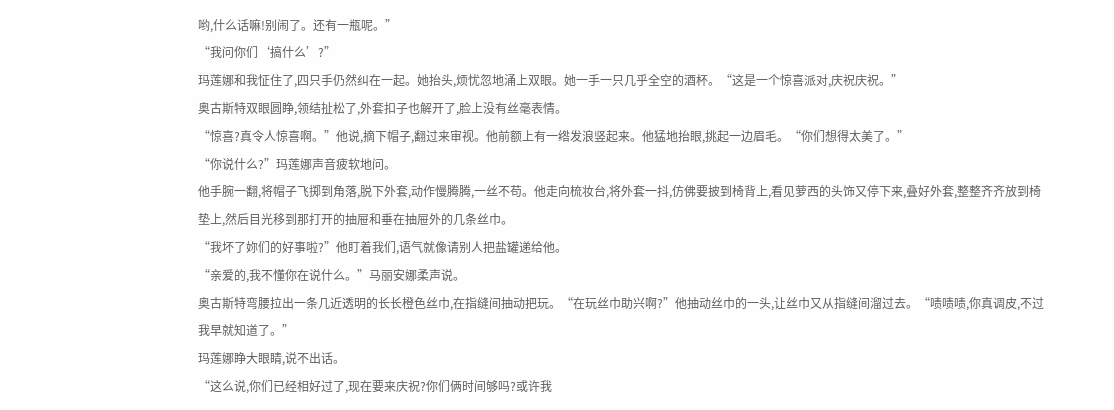哟,什么话嘛!别闹了。还有一瓶呢。”
“我问你们‘搞什么’?”
玛莲娜和我怔住了,四只手仍然纠在一起。她抬头,烦忧忽地涌上双眼。她一手一只几乎全空的酒杯。“这是一个惊喜派对,庆祝庆祝。”
奥古斯特双眼圆睁,领结扯松了,外套扣子也解开了,脸上没有丝毫表情。
“惊喜?真令人惊喜啊。”他说,摘下帽子,翻过来审视。他前额上有一绺发浪竖起来。他猛地抬眼,挑起一边眉毛。“你们想得太美了。”
“你说什么?”玛莲娜声音疲软地问。
他手腕一翻,将帽子飞掷到角落,脱下外套,动作慢腾腾,一丝不苟。他走向梳妆台,将外套一抖,仿佛要披到椅背上,看见萝西的头饰又停下来,叠好外套,整整齐齐放到椅垫上,然后目光移到那打开的抽屉和垂在抽屉外的几条丝巾。
“我坏了妳们的好事啦?”他盯着我们,语气就像请别人把盐罐递给他。
“亲爱的,我不懂你在说什么。”马丽安娜柔声说。
奥古斯特弯腰拉出一条几近透明的长长橙色丝巾,在指缝间抽动把玩。“在玩丝巾助兴啊?”他抽动丝巾的一头,让丝巾又从指缝间溜过去。“啧啧啧,你真调皮,不过我早就知道了。”
玛莲娜睁大眼睛,说不出话。
“这么说,你们已经相好过了,现在要来庆祝?你们俩时间够吗?或许我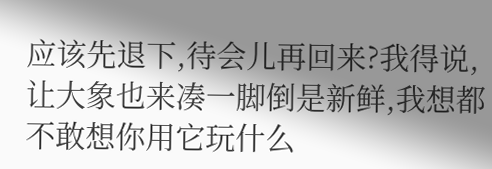应该先退下,待会儿再回来?我得说,让大象也来凑一脚倒是新鲜,我想都不敢想你用它玩什么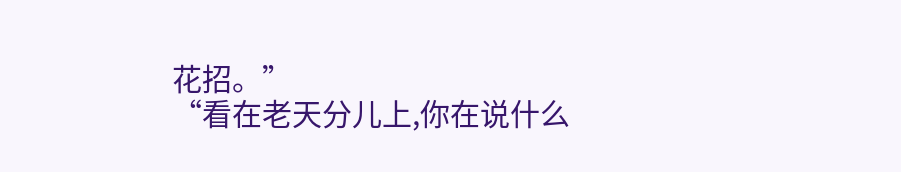花招。”
“看在老天分儿上,你在说什么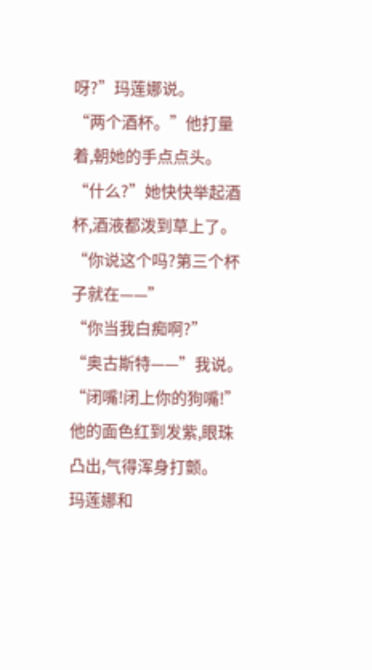呀?”玛莲娜说。
“两个酒杯。”他打量着,朝她的手点点头。
“什么?”她快快举起酒杯,酒液都泼到草上了。“你说这个吗?第三个杯子就在——”
“你当我白痴啊?”
“奥古斯特——”我说。
“闭嘴!闭上你的狗嘴!”
他的面色红到发紫,眼珠凸出,气得浑身打颤。
玛莲娜和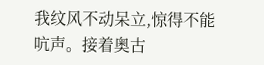我纹风不动呆立,惊得不能吭声。接着奥古